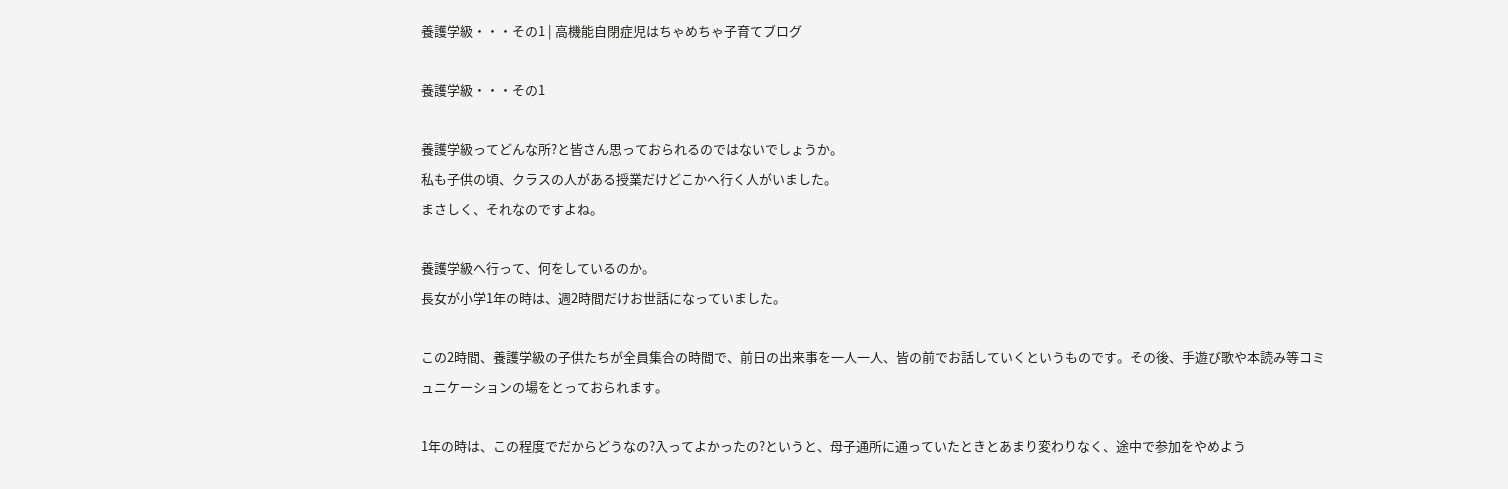養護学級・・・その1 | 高機能自閉症児はちゃめちゃ子育てブログ

養護学級・・・その1

養護学級ってどんな所?と皆さん思っておられるのではないでしょうか。
私も子供の頃、クラスの人がある授業だけどこかへ行く人がいました。
まさしく、それなのですよね。

養護学級へ行って、何をしているのか。
長女が小学1年の時は、週2時間だけお世話になっていました。

この2時間、養護学級の子供たちが全員集合の時間で、前日の出来事を一人一人、皆の前でお話していくというものです。その後、手遊び歌や本読み等コミュニケーションの場をとっておられます。

1年の時は、この程度でだからどうなの?入ってよかったの?というと、母子通所に通っていたときとあまり変わりなく、途中で参加をやめよう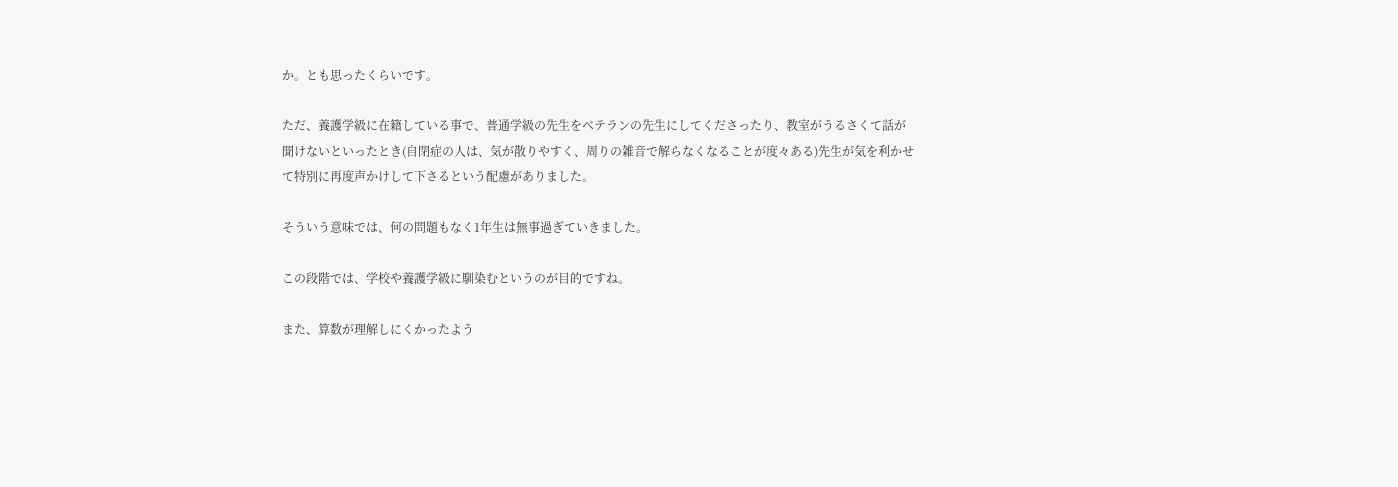か。とも思ったくらいです。

ただ、養護学級に在籍している事で、普通学級の先生をベテランの先生にしてくださったり、教室がうるさくて話が聞けないといったとき(自閉症の人は、気が散りやすく、周りの雑音で解らなくなることが度々ある)先生が気を利かせて特別に再度声かけして下さるという配慮がありました。

そういう意味では、何の問題もなく1年生は無事過ぎていきました。

この段階では、学校や養護学級に馴染むというのが目的ですね。

また、算数が理解しにくかったよう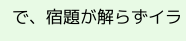で、宿題が解らずイラ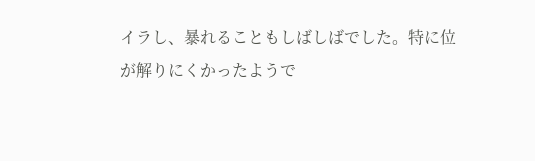イラし、暴れることもしばしばでした。特に位が解りにくかったようで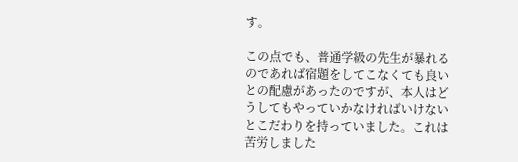す。

この点でも、普通学級の先生が暴れるのであれば宿題をしてこなくても良いとの配慮があったのですが、本人はどうしてもやっていかなければいけないとこだわりを持っていました。これは苦労しました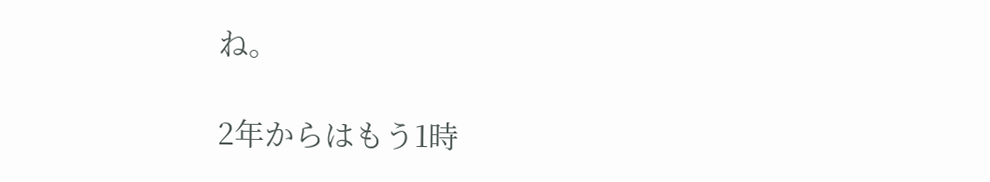ね。

2年からはもう1時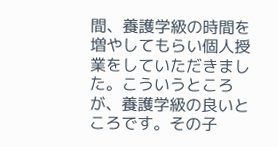間、養護学級の時間を増やしてもらい個人授業をしていただきました。こういうところが、養護学級の良いところです。その子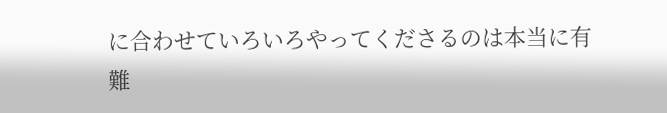に合わせていろいろやってくださるのは本当に有難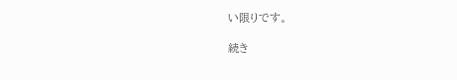い限りです。

続き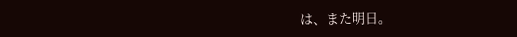は、また明日。